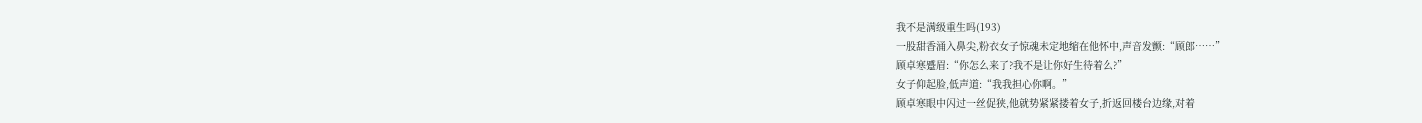我不是满级重生吗(193)
一股甜香涌入鼻尖,粉衣女子惊魂未定地缩在他怀中,声音发颤:“顾郎……”
顾卓寒蹙眉:“你怎么来了?我不是让你好生待着么?”
女子仰起脸,低声道:“我我担心你啊。”
顾卓寒眼中闪过一丝促狭,他就势紧紧搂着女子,折返回楼台边缘,对着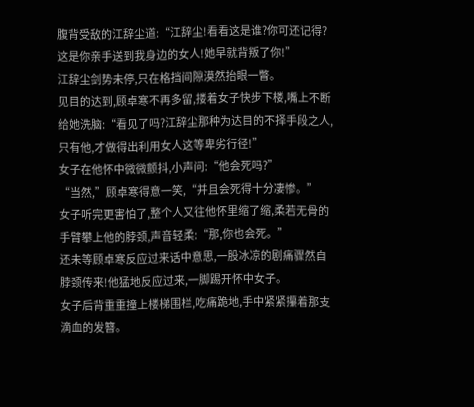腹背受敌的江辞尘道:“江辞尘!看看这是谁?你可还记得?这是你亲手送到我身边的女人!她早就背叛了你!”
江辞尘剑势未停,只在格挡间隙漠然抬眼一瞥。
见目的达到,顾卓寒不再多留,搂着女子快步下楼,嘴上不断给她洗脑:“看见了吗?江辞尘那种为达目的不择手段之人,只有他,才做得出利用女人这等卑劣行径!”
女子在他怀中微微颤抖,小声问:“他会死吗?”
“当然,”顾卓寒得意一笑,“并且会死得十分凄惨。”
女子听完更害怕了,整个人又往他怀里缩了缩,柔若无骨的手臂攀上他的脖颈,声音轻柔:“那,你也会死。”
还未等顾卓寒反应过来话中意思,一股冰凉的剧痛骤然自脖颈传来!他猛地反应过来,一脚踢开怀中女子。
女子后背重重撞上楼梯围栏,吃痛跪地,手中紧紧攥着那支滴血的发簪。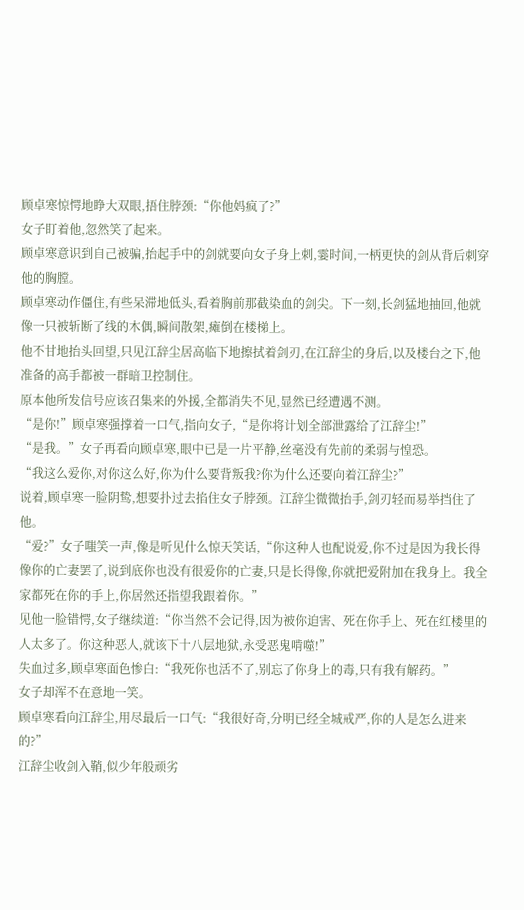顾卓寒惊愕地睁大双眼,捂住脖颈:“你他妈疯了?”
女子盯着他,忽然笑了起来。
顾卓寒意识到自己被骗,抬起手中的剑就要向女子身上刺,霎时间,一柄更快的剑从背后刺穿他的胸膛。
顾卓寒动作僵住,有些呆滞地低头,看着胸前那截染血的剑尖。下一刻,长剑猛地抽回,他就像一只被斩断了线的木偶,瞬间散架,瘫倒在楼梯上。
他不甘地抬头回望,只见江辞尘居高临下地擦拭着剑刃,在江辞尘的身后,以及楼台之下,他准备的高手都被一群暗卫控制住。
原本他所发信号应该召集来的外援,全都消失不见,显然已经遭遇不测。
“是你!”顾卓寒强撑着一口气,指向女子,“是你将计划全部泄露给了江辞尘!”
“是我。”女子再看向顾卓寒,眼中已是一片平静,丝毫没有先前的柔弱与惶恐。
“我这么爱你,对你这么好,你为什么要背叛我?你为什么还要向着江辞尘?”
说着,顾卓寒一脸阴鸷,想要扑过去掐住女子脖颈。江辞尘微微抬手,剑刃轻而易举挡住了他。
“爱?”女子嗤笑一声,像是听见什么惊天笑话,“你这种人也配说爱,你不过是因为我长得像你的亡妻罢了,说到底你也没有很爱你的亡妻,只是长得像,你就把爱附加在我身上。我全家都死在你的手上,你居然还指望我跟着你。”
见他一脸错愕,女子继续道:“你当然不会记得,因为被你迫害、死在你手上、死在红楼里的人太多了。你这种恶人,就该下十八层地狱,永受恶鬼啃噬!”
失血过多,顾卓寒面色惨白:“我死你也活不了,别忘了你身上的毒,只有我有解药。”
女子却浑不在意地一笑。
顾卓寒看向江辞尘,用尽最后一口气:“我很好奇,分明已经全城戒严,你的人是怎么进来的?”
江辞尘收剑入鞘,似少年般顽劣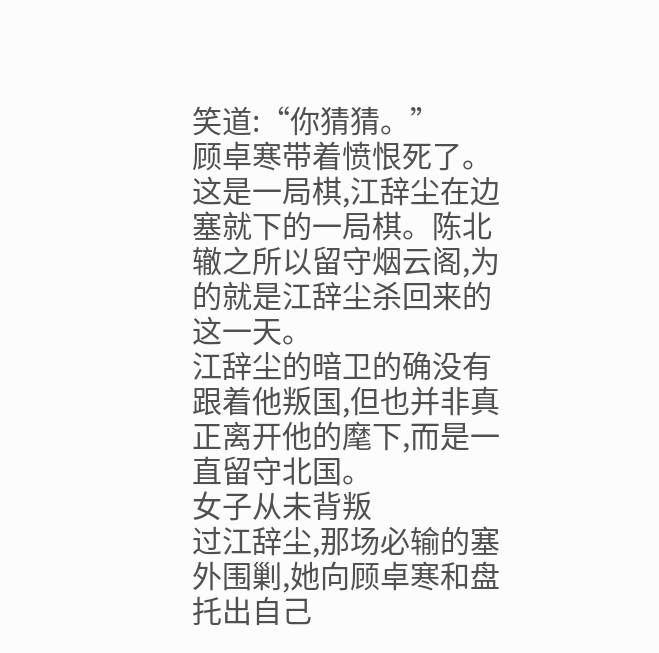笑道:“你猜猜。”
顾卓寒带着愤恨死了。
这是一局棋,江辞尘在边塞就下的一局棋。陈北辙之所以留守烟云阁,为的就是江辞尘杀回来的这一天。
江辞尘的暗卫的确没有跟着他叛国,但也并非真正离开他的麾下,而是一直留守北国。
女子从未背叛
过江辞尘,那场必输的塞外围剿,她向顾卓寒和盘托出自己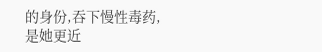的身份,吞下慢性毒药,是她更近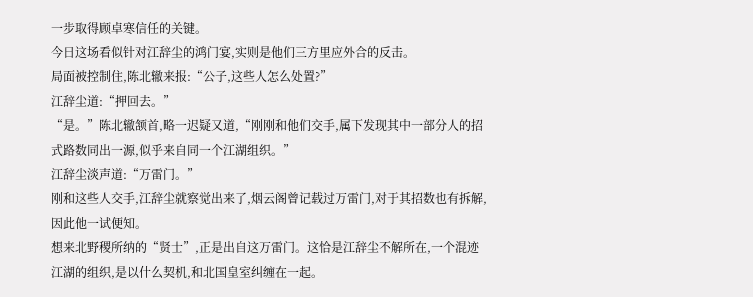一步取得顾卓寒信任的关键。
今日这场看似针对江辞尘的鸿门宴,实则是他们三方里应外合的反击。
局面被控制住,陈北辙来报:“公子,这些人怎么处置?”
江辞尘道:“押回去。”
“是。”陈北辙颔首,略一迟疑又道,“刚刚和他们交手,属下发现其中一部分人的招式路数同出一源,似乎来自同一个江湖组织。”
江辞尘淡声道:“万雷门。”
刚和这些人交手,江辞尘就察觉出来了,烟云阁曾记载过万雷门,对于其招数也有拆解,因此他一试便知。
想来北野稷所纳的“贤士”,正是出自这万雷门。这恰是江辞尘不解所在,一个混迹江湖的组织,是以什么契机,和北国皇室纠缠在一起。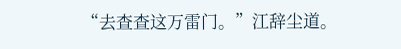“去查查这万雷门。”江辞尘道。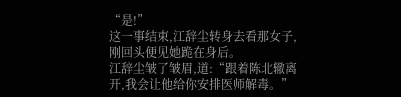“是!”
这一事结束,江辞尘转身去看那女子,刚回头便见她跪在身后。
江辞尘皱了皱眉,道:“跟着陈北辙离开,我会让他给你安排医师解毒。”